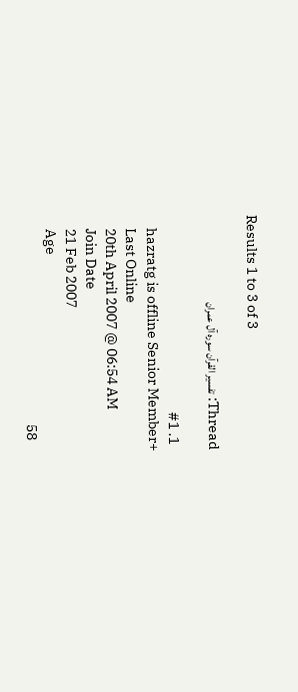Results 1 to 3 of 3

Thread: تفسیر القرآن سورہ آل عمران

  1. #1
    hazratg is offline Senior Member+
    Last Online
    20th April 2007 @ 06:54 AM
    Join Date
    21 Feb 2007
    Age
    58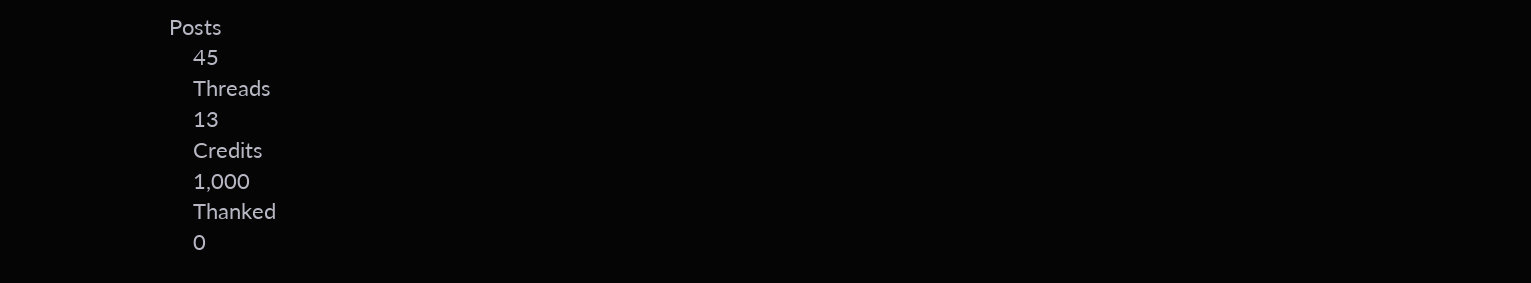Posts
    45
    Threads
    13
    Credits
    1,000
    Thanked
    0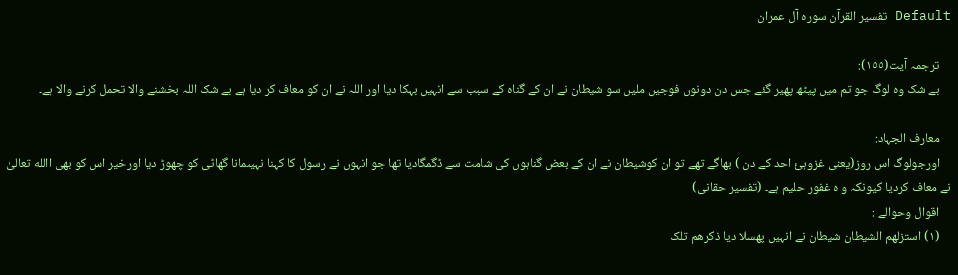Default تفسیر القرآن سورہ آل عمران

    ترجمہ آیت(١٥٥):
    بے شک وہ لوگ جو تم میں پیٹھ پھیر گئے جس دن دونوں فوجیں ملیں سو شیطان نے ان کے گناہ کے سبب سے انہیں بہکا دیا اور اللہ نے ان کو معاف کر دیا ہے بے شک اللہ بخشنے والا تحمل کرنے والا ہے۔

    معارف الجہاد:
    اورجولوگ اس روز(یعنی غزوہئ احد کے دن ) بھاگے تھے تو ان کوشیطان نے ان کے بعض گناہوں کی شامت سے ڈگمگادیا تھا جو انہوں نے رسول کا کہنا نہیںمانا گھاٹی کو چھوڑ دیا اورخیر اس کو بھی االله تعالیٰ نے معاف کردیا کیونکہ و ہ غفور حلیم ہے۔ (تفسیر حقانی)
    اقوال وحوالے :
    (١) استزلھم الشیطان شیطان نے انہیں پھسلا دیا ذکرھم تلک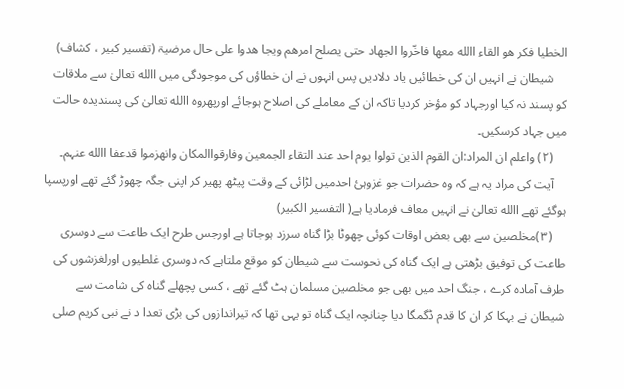الخطیا فکر ھو القاء االله معھا فاخّروا الجھاد حتی یصلح امرھم ویجا ھدوا علی حال مرضیۃ (تفسیر کبیر ، کشاف)
    شیطان نے انہیں ان کی خطائیں یاد دلادیں پس انہوں نے ان خطاؤں کی موجودگی میں االله تعالیٰ سے ملاقات کو پسند نہ کیا اورجہاد کو مؤخر کردیا تاکہ ان کے معاملے کی اصلاح ہوجائے اورپھروہ االله تعالیٰ کی پسندیدہ حالت میں جہاد کرسکیں۔
    (٢) واعلم ان المراد:ان القوم الذین تولوا یوم احد عند التقاء الجمعین وفارقواالمکان وانھزموا قدعفا االله عنہم۔
    آیت کی مراد یہ ہے کہ وہ حضرات جو غزوہئ احدمیں لڑائی کے وقت پیٹھ پھیر کر اپنی جگہ چھوڑ گئے تھے اورپسپا ہوگئے تھے االله تعالیٰ نے انہیں معاف فرمادیا ہے( التفسیر الکبیر)
    (٣)مخلصین سے بھی بعض اوقات کوئی چھوٹا بڑا گناہ سرزد ہوجاتا ہے اورجس طرح ایک طاعت سے دوسری طاعت کی توفیق بڑھتی ہے ایک گناہ کی نحوست سے شیطان کو موقع ملتاہے کہ دوسری غلطیوں اورلغزشوں کی طرف آمادہ کرے ، جنگ احد میں بھی جو مخلصین مسلمان ہٹ گئے تھے ، کسی پچھلے گناہ کی شامت سے شیطان نے بہکا کر ان کا قدم ڈگمگا دیا چنانچہ ایک گناہ تو یہی تھا کہ تیراندازوں کی بڑی تعدا د نے نبی کریم صلی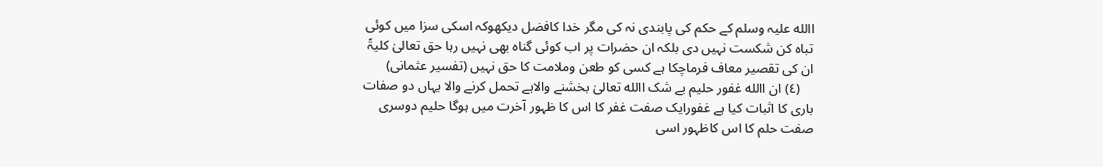االله علیہ وسلم کے حکم کی پابندی نہ کی مگر خدا کافضل دیکھوکہ اسکی سزا میں کوئی تباہ کن شکست نہیں دی بلکہ ان حضرات پر اب کوئی گناہ بھی نہیں رہا حق تعالیٰ کلیۃً ان کی تقصیر معاف فرماچکا ہے کسی کو طعن وملامت کا حق نہیں (تفسیر عثمانی)
    (٤) ان االله غفور حلیم بے شک االله تعالیٰ بخشنے والاہے تحمل کرنے والا یہاں دو صفات باری کا اثبات کیا ہے غفورایک صفت غفر کا اس کا ظہور آخرت میں ہوگا حلیم دوسری صفت حلم کا اس کاظہور اسی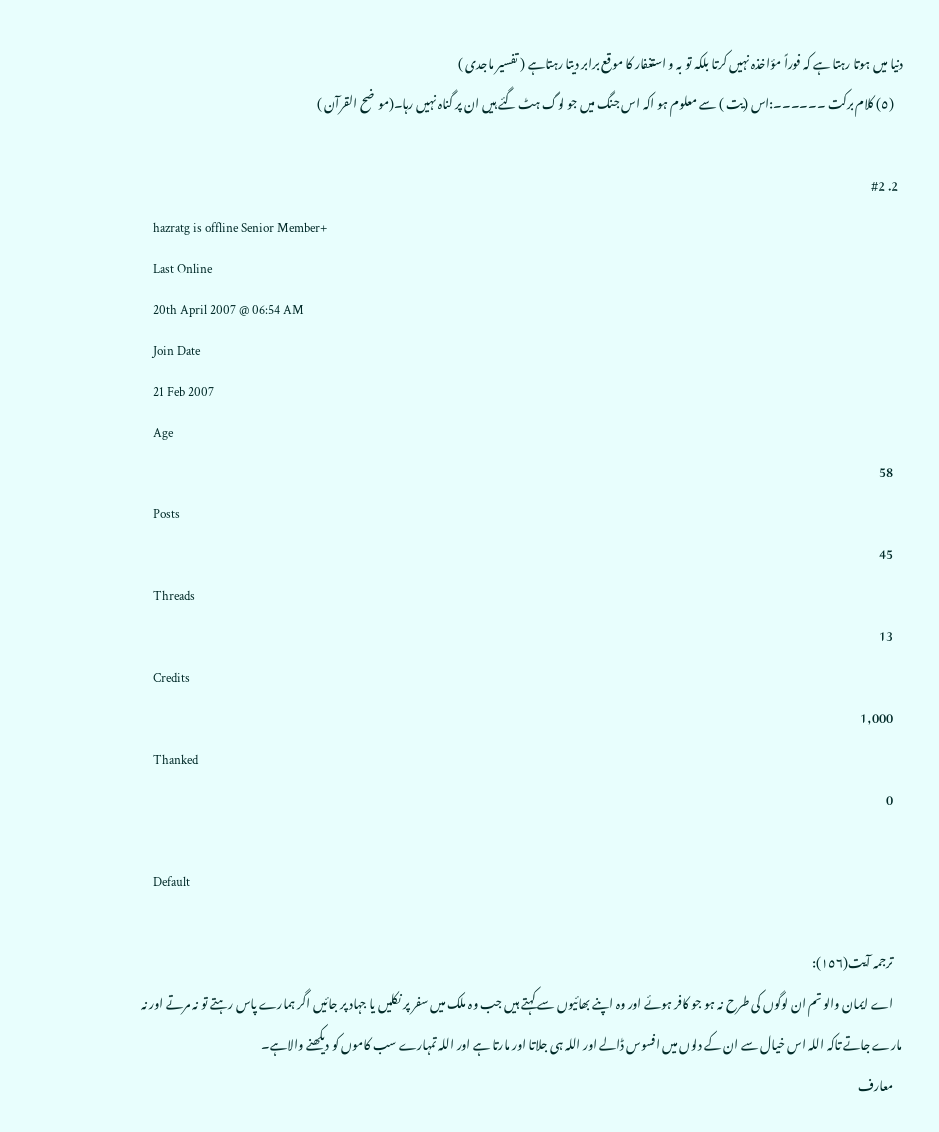دنیا میں ہوتا رہتا ہے کہ فوراً مؤاخذہ نہیں کرتا بلکہ تو بہ و استغفار کا موقع برابر دیتا رہتاہے ( تفسیر ماجدی )
    (٥) کلام برکت ۔۔۔۔۔۔:اس (یت ) سے معلوم ہو اکہ اس جنگ میں جو لوگ ہٹ گئے ہیں ان پر گناہ نہیں رہا۔(موضح القرآن )

  2. #2
    hazratg is offline Senior Member+
    Last Online
    20th April 2007 @ 06:54 AM
    Join Date
    21 Feb 2007
    Age
    58
    Posts
    45
    Threads
    13
    Credits
    1,000
    Thanked
    0

    Default

    ترجمہ آیت(١٥٦):
    اے ایمان والو تم ان لوگوں کی طرح نہ ہو جو کافر ہوئے اور وہ اپنے بھائیوں سے کہتے ہیں جب وہ ملک میں سفر پر نکلیں یا جہاد پر جائیں اگر ہمارے پاس رہتے تو نہ مرتے اور نہ مارے جاتے تاکہ اللہ اس خیال سے ان کے دلوں میں افسوس ڈالے اور اللہ ہی جلاتا اور مارتا ہے اور اللہ تمہارے سب کاموں کو دیکھنے والاہے۔
    معارف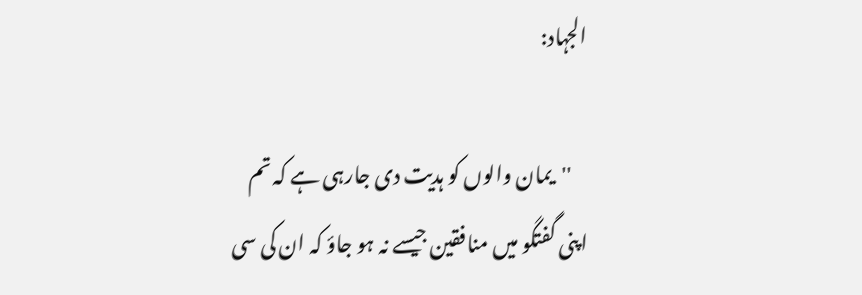الجہاد:

    ''یمان والوں کو ہدیت دی جارہی ہے کہ تم اپنی گفتگو میں منافقین جیسے نہ ہو جاؤ کہ ان کی سی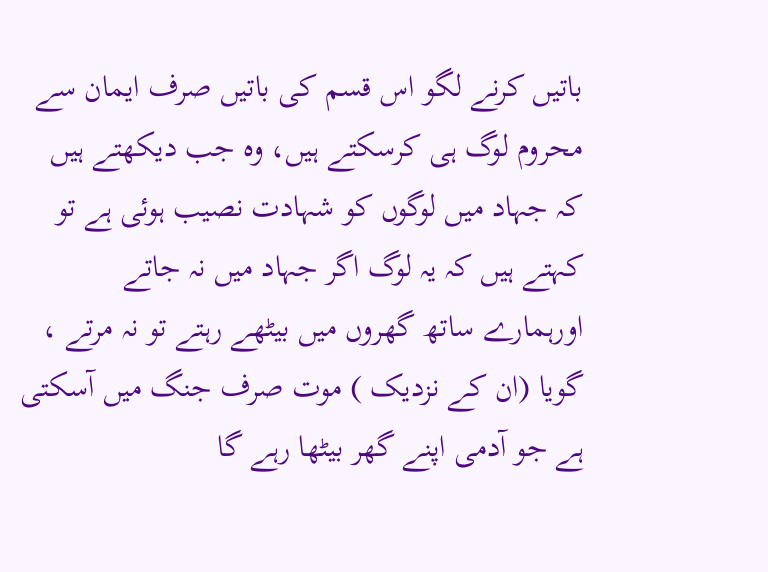باتیں کرنے لگو اس قسم کی باتیں صرف ایمان سے محروم لوگ ہی کرسکتے ہیں، وہ جب دیکھتے ہیں کہ جہاد میں لوگوں کو شہادت نصیب ہوئی ہے تو کہتے ہیں کہ یہ لوگ اگر جہاد میں نہ جاتے اورہمارے ساتھ گھروں میں بیٹھے رہتے تو نہ مرتے ، گویا (ان کے نزدیک ) موت صرف جنگ میں آسکتی ہے جو آدمی اپنے گھر بیٹھا رہے گا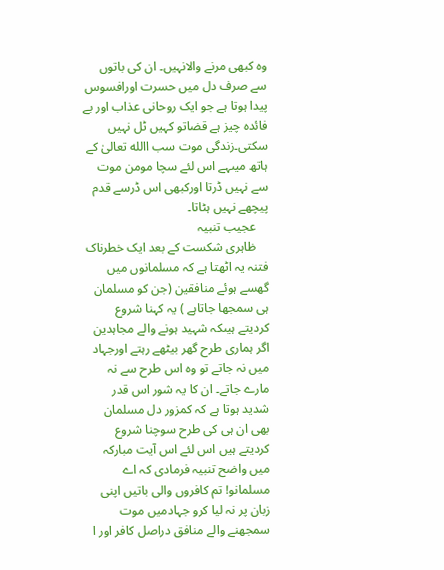وہ کبھی مرنے والانہیں۔ ان کی باتوں سے صرف دل میں حسرت اورافسوس پیدا ہوتا ہے جو ایک روحانی عذاب اور بے فائدہ چیز ہے قضاتو کہیں ٹل نہیں سکتی۔زندگی موت سب االله تعالیٰ کے ہاتھ میںہے اس لئے سچا مومن موت سے نہیں ڈرتا اورکبھی اس ڈرسے قدم پیچھے نہیں ہٹاتا۔
    عجیب تنبیہ
    ظاہری شکست کے بعد ایک خطرناک فتنہ یہ اٹھتا ہے کہ مسلمانوں میں گھسے ہوئے منافقین (جن کو مسلمان ہی سمجھا جاتاہے ) یہ کہنا شروع کردیتے ہیںکہ شہید ہونے والے مجاہدین اگر ہماری طرح گھر بیٹھے رہتے اورجہاد میں نہ جاتے تو وہ اس طرح سے نہ مارے جاتے۔ ان کا یہ شور اس قدر شدید ہوتا ہے کہ کمزور دل مسلمان بھی ان ہی کی طرح سوچنا شروع کردیتے ہیں اس لئے اس آیت مبارکہ میں واضح تنبیہ فرمادی کہ اے مسلمانو! تم کافروں والی باتیں اپنی زبان پر نہ لیا کرو جہادمیں موت سمجھنے والے منافق دراصل کافر اور ا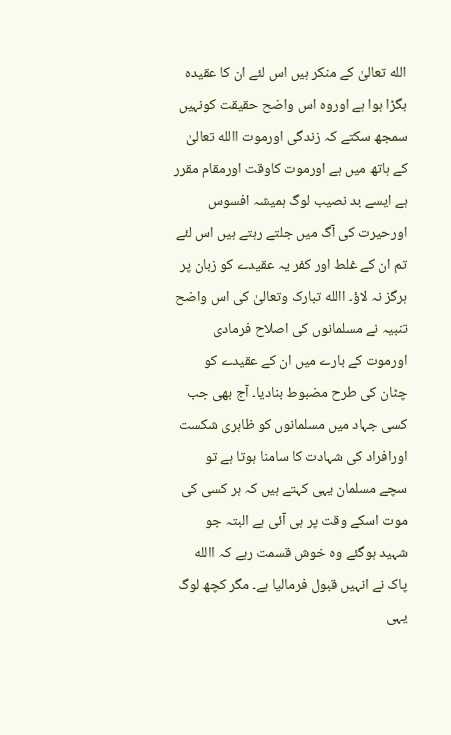الله تعالیٰ کے منکر ہیں اس لئے ان کا عقیدہ بگڑا ہوا ہے اوروہ اس واضح حقیقت کونہیں سمجھ سکتے کہ زندگی اورموت االله تعالیٰ کے ہاتھ میں ہے اورموت کاوقت اورمقام مقرر ہے ایسے بد نصیب لوگ ہمیشہ افسوس اورحیرت کی آگ میں جلتے رہتے ہیں اس لئے تم ان کے غلط اور کفر یہ عقیدے کو زبان پر ہرگز نہ لاؤ۔ االله تبارک وتعالیٰ کی اس واضح تنبیہ نے مسلمانوں کی اصلاح فرمادی اورموت کے بارے میں ان کے عقیدے کو چٹان کی طرح مضبوط بنادیا۔ آج بھی جب کسی جہاد میں مسلمانوں کو ظاہری شکست اورافراد کی شہادت کا سامنا ہوتا ہے تو سچے مسلمان یہی کہتے ہیں کہ ہر کسی کی موت اسکے وقت پر ہی آئی ہے البتہ جو شہید ہوگئے وہ خوش قسمت رہے کہ االله پاک نے انہیں قبول فرمالیا ہے۔ مگر کچھ لوگ یہی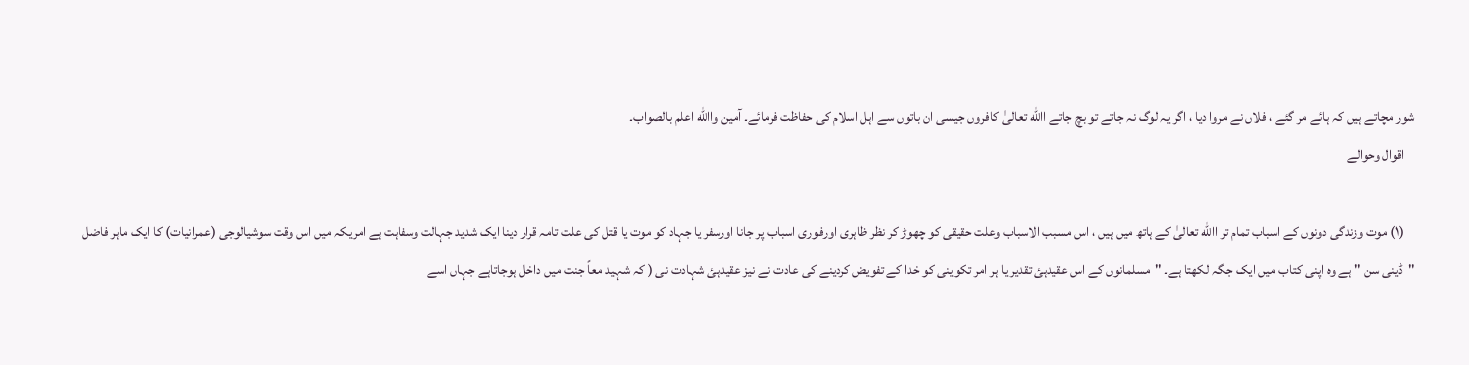شور مچاتے ہیں کہ ہائے مر گئے ، فلاں نے مروا دیا ، اگر یہ لوگ نہ جاتے تو بچ جاتے االله تعالیٰ کافروں جیسی ان باتوں سے اہل اسلام کی حفاظت فرمائے۔ آمین واالله اعلم بالصواب۔
    اقوال وحوالے

    (١) موت وزندگی دونوں کے اسباب تمام تر االله تعالیٰ کے ہاتھ میں ہیں ، اس مسبب الاسباب وعلت حقیقی کو چھوڑ کر نظر ظاہری اورفوری اسباب پر جانا اورسفر یا جہاد کو موت یا قتل کی علت تامہ قرار دینا ایک شدید جہالت وسفاہت ہے امریکہ میں اس وقت سوشیالوجی (عمرانیات) کا ایک ماہر فاضل ''ڈینی سن '' ہے وہ اپنی کتاب میں ایک جگہ لکھتا ہے۔ ''مسلمانوں کے اس عقیدہئ تقدیر یا ہر امر تکوینی کو خدا کے تفویض کردینے کی عادت نے نیز عقیدہئ شہادت نی ( کہ شہید معاً جنت میں داخل ہوجاتاہے جہاں اسے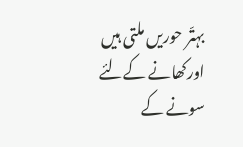بہتّر حوریں ملتی ہیں اورکھانے کےلئے سونے کے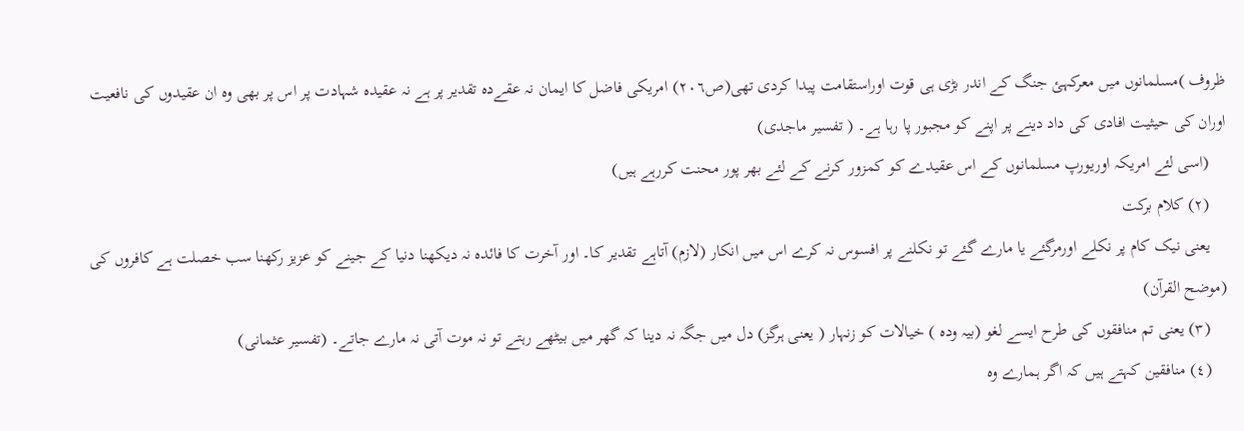ظروف )مسلمانوں میں معرکہئ جنگ کے اندر بڑی ہی قوت اوراستقامت پیدا کردی تھی(ص٢٠٦) امریکی فاضل کا ایمان نہ عقےدہ تقدیر پر ہے نہ عقیدہ شہادت پر اس پر بھی وہ ان عقیدوں کی نافعیت اوران کی حیثیت افادی کی داد دینے پر اپنے کو مجبور پا رہا ہے۔ ( تفسیر ماجدی)
    (اسی لئے امریکہ اوریورپ مسلمانوں کے اس عقیدے کو کمزور کرنے کے لئے بھر پور محنت کررہے ہیں)
    (٢) کلام برکت
    یعنی نیک کام پر نکلے اورمرگئے یا مارے گئے تو نکلنے پر افسوس نہ کرے اس میں انکار (لازم) آتاہے تقدیر کا۔ اور آخرت کا فائدہ نہ دیکھنا دنیا کے جینے کو عزیز رکھنا سب خصلت ہے کافروں کی (موضح القرآن)
    (٣) یعنی تم منافقوں کی طرح ایسے لغو (بیہ ودہ ) خیالات کو زنہار ( یعنی ہرگز) دل میں جگہ نہ دینا کہ گھر میں بیٹھے رہتے تو نہ موت آتی نہ مارے جاتے۔ (تفسیر عثمانی)
    (٤) منافقین کہتے ہیں کہ اگر ہمارے وہ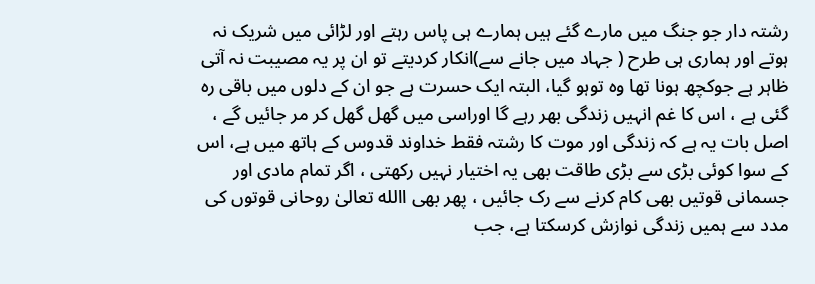رشتہ دار جو جنگ میں مارے گئے ہیں ہمارے ہی پاس رہتے اور لڑائی میں شریک نہ ہوتے اور ہماری ہی طرح ( جہاد میں جانے سے)انکار کردیتے تو ان پر یہ مصیبت نہ آتی ظاہر ہے جوکچھ ہونا تھا وہ توہو گیا، البتہ ایک حسرت ہے جو ان کے دلوں میں باقی رہ گئی ہے ، اس کا غم انہیں زندگی بھر رہے گا اوراسی میں گھل گھل کر مر جائیں گے ، اصل بات یہ ہے کہ زندگی اور موت کا رشتہ فقط خداوند قدوس کے ہاتھ میں ہے، اس کے سوا کوئی بڑی سے بڑی طاقت بھی یہ اختیار نہیں رکھتی ، اگر تمام مادی اور جسمانی قوتیں بھی کام کرنے سے رک جائیں ، پھر بھی االله تعالیٰ روحانی قوتوں کی مدد سے ہمیں زندگی نوازش کرسکتا ہے، جب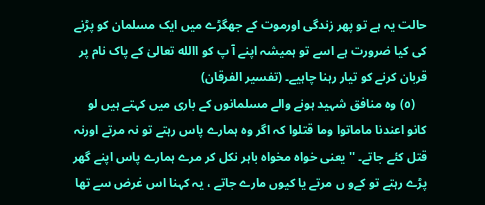حالت یہ ہے تو پھر زندگی اورموت کے جھگڑے میں ایک مسلمان کو پڑنے کی کیا ضرورت ہے اسے تو ہمیشہ اپنے آ پ کو االله تعالیٰ کے پاک نام پر قربان کرنے کو تیار رہنا چاہیے۔ (تفسیر الفرقان)
    (٥) وہ منافق شہید ہونے والے مسلمانوں کے باری میں کہتے ہیں لو کانو اعندنا ماماتوا وما قتلوا کہ اگر وہ ہمارے پاس رہتے تو نہ مرتے اورنہ قتل کئے جاتے۔ '' یعنی خواہ مخواہ باہر نکل کر مرے ہمارے پاس اپنے گھر پڑے رہتے تو کےو ں مرتے یا کیوں مارے جاتے ، یہ کہنا اس غرض سے تھا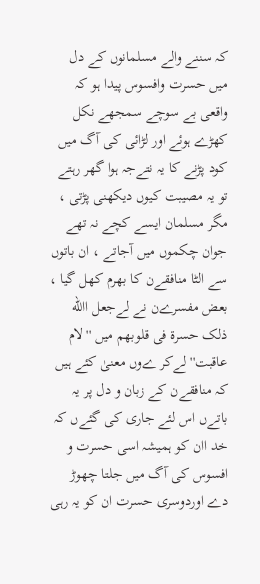کہ سننے والے مسلمانوں کے دل میں حسرت وافسوس پیدا ہو کہ واقعی بے سوچے سمجھے نکل کھڑے ہوئے اور لڑائی کی آگ میں کود پڑنے کا یہ نتےجہ ہوا گھر رہتے تو یہ مصیبت کیوں دیکھنی پڑتی ، مگر مسلمان ایسے کچے نہ تھے جوان چکموں میں آجاتے ، ان باتوں سے الٹا منافقےن کا بھرم کھل گیا ، بعض مفسرےن نے لےجعل االله ذلک حسرۃ فی قلوبھم میں ''لام عاقبت'' لےکر ےوں معنیٰ کئے ہیں کہ منافقےن کے زبان و دل پر یہ باتےں اس لئے جاری کی گئےں کہ خد اان کو ہمیشہ اسی حسرت و افسوس کی آگ میں جلتا چھوڑ دے اوردوسری حسرت ان کو یہ رہی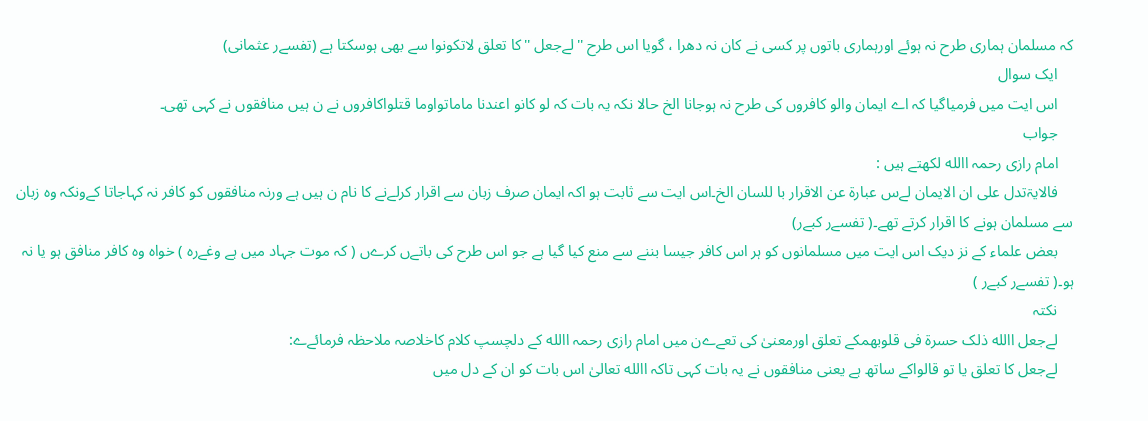کہ مسلمان ہماری طرح نہ ہوئے اورہماری باتوں پر کسی نے کان نہ دھرا ، گویا اس طرح ''لےجعل ''کا تعلق لاتکونوا سے بھی ہوسکتا ہے (تفسےر عثمانی)
    ایک سوال
    اس ایت میں فرمیاگیا کہ اے ایمان والو کافروں کی طرح نہ ہوجانا الخ حالا نکہ یہ بات کہ لو کانو اعندنا ماماتواوما قتلواکافروں نے ن ہیں منافقوں نے کہی تھی۔
    جواب
    امام رازی رحمہ االله لکھتے ہیں :
    فالایۃتدل علی ان الایمان لےس عبارۃ عن الاقرار با للسان الخ۔اس ایت سے ثابت ہو اکہ ایمان صرف زبان سے اقرار کرلےنے کا نام ن ہیں ہے ورنہ منافقوں کو کافر نہ کہاجاتا کےونکہ وہ زبان سے مسلمان ہونے کا اقرار کرتے تھے۔( تفسےر کبےر)
    بعض علماء کے نز دیک اس ایت میں مسلمانوں کو ہر اس کافر جیسا بننے سے منع کیا گیا ہے جو اس طرح کی باتےں کرےں ( کہ موت جہاد میں ہے وغےرہ ) خواہ وہ کافر منافق ہو یا نہ ہو۔( تفسےر کبےر )
    نکتہ
    لےجعل االله ذلک حسرۃ فی قلوبھمکے تعلق اورمعنیٰ کی تعےےن میں امام رازی رحمہ االله کے دلچسپ کلام کاخلاصہ ملاحظہ فرمائےے:
    لےجعل کا تعلق یا تو قالواکے ساتھ ہے یعنی منافقوں نے یہ بات کہی تاکہ االله تعالیٰ اس بات کو ان کے دل میں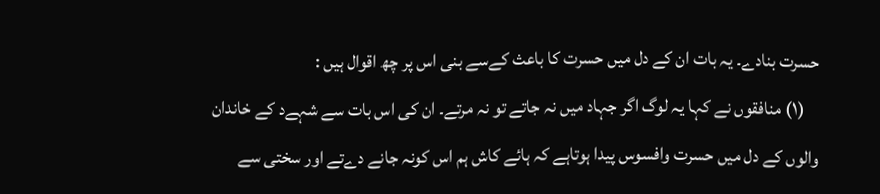حسرت بنادے۔ یہ بات ان کے دل میں حسرت کا باعث کےسے بنی اس پر چھ اقوال ہیں :
    (١) منافقوں نے کہا یہ لوگ اگر جہاد میں نہ جاتے تو نہ مرتے۔ ان کی اس بات سے شہےد کے خاندان والوں کے دل میں حسرت وافسوس پیدا ہوتاہے کہ ہائے کاش ہم اس کونہ جانے دےتے اور سختی سے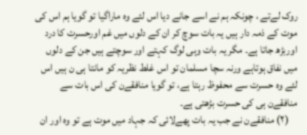روک لےتے ، چونکہ ہم نے اسے جانے دیا اس لئے وہ ماراگیا تو گویا ہم اس کی موت کے ذمہ دار ہیں یہ بات سوچ کر ان کے دلوں میں غم اورحسرت کا درد اوربڑھ جاتا ہے۔ مگر یہ بات وہی لوگ کہتے اور سوچتے ہیں جن کے دلوں میں نفاق ہوتاہے ورنہ سچا مسلمان تو اس غلط نظریہ کو مانتا ہی ن ہیں اس لئے وہ حسرت سے محفوظ رہتا ہے، تو گویا منافقےن کی اس بات سے منافقےن ہی کی حسرت بڑھتی ہے۔
    (٢) منافقےن نے جب یہ بات پھےلائی کہ جہاد میں موت ہے تو وہ اور ان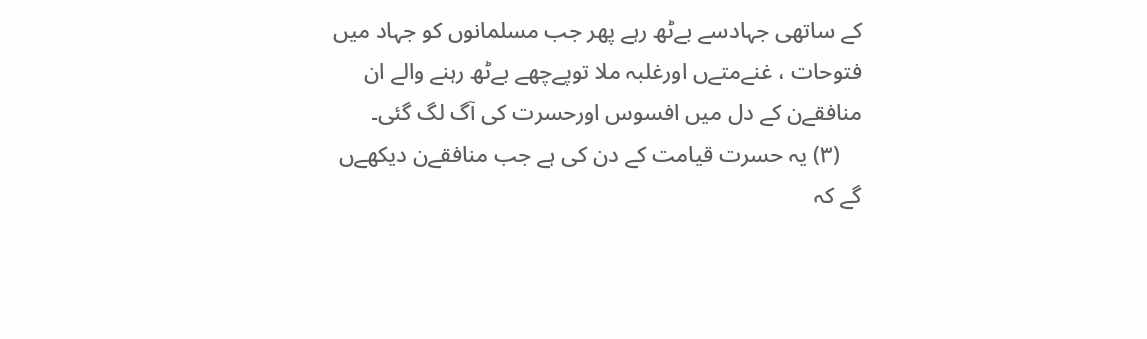کے ساتھی جہادسے بےٹھ رہے پھر جب مسلمانوں کو جہاد میں فتوحات ، غنےمتےں اورغلبہ ملا توپےچھے بےٹھ رہنے والے ان منافقےن کے دل میں افسوس اورحسرت کی آگ لگ گئی۔
    (٣) یہ حسرت قیامت کے دن کی ہے جب منافقےن دیکھےں گے کہ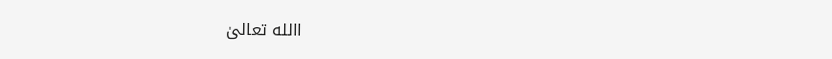االله تعالیٰ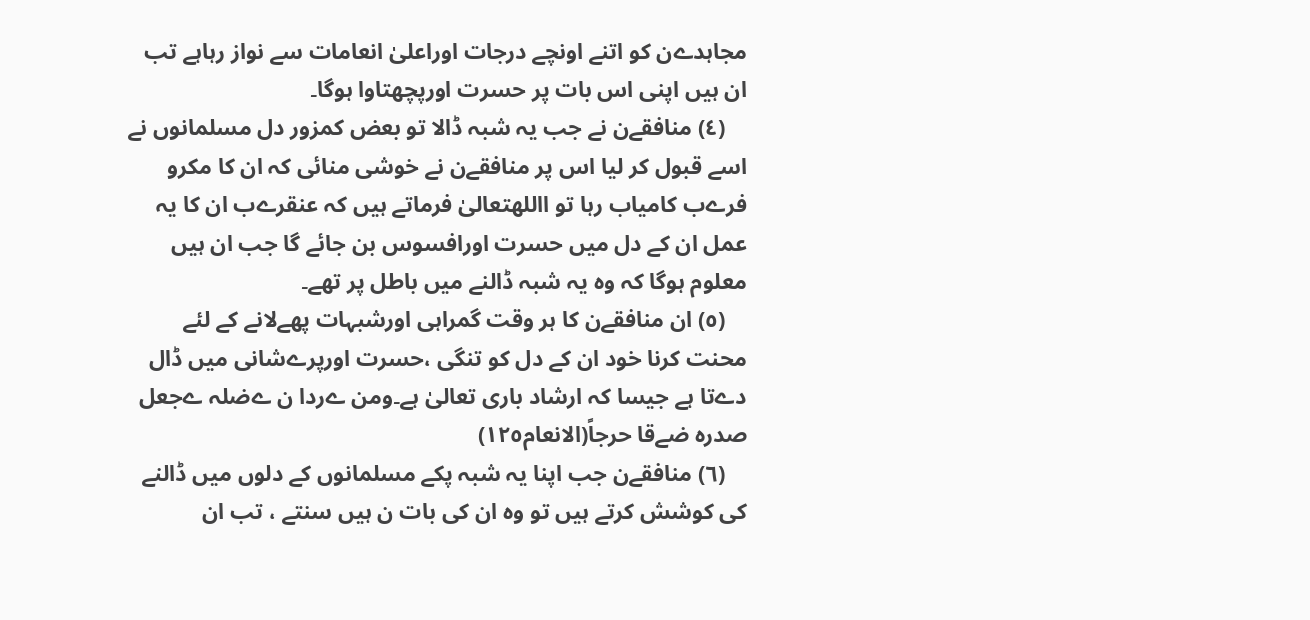مجاہدےن کو اتنے اونچے درجات اوراعلیٰ انعامات سے نواز رہاہے تب ان ہیں اپنی اس بات پر حسرت اورپچھتاوا ہوگا۔
    (٤) منافقےن نے جب یہ شبہ ڈالا تو بعض کمزور دل مسلمانوں نے اسے قبول کر لیا اس پر منافقےن نے خوشی منائی کہ ان کا مکرو فرےب کامیاب رہا تو االلهتعالیٰ فرماتے ہیں کہ عنقرےب ان کا یہ عمل ان کے دل میں حسرت اورافسوس بن جائے گا جب ان ہیں معلوم ہوگا کہ وہ یہ شبہ ڈالنے میں باطل پر تھے۔
    (٥) ان منافقےن کا ہر وقت گمراہی اورشبہات پھےلانے کے لئے محنت کرنا خود ان کے دل کو تنگی ،حسرت اورپرےشانی میں ڈال دےتا ہے جیسا کہ ارشاد باری تعالیٰ ہے۔ومن ےردا ن ےضلہ ےجعل صدرہ ضےقا حرجاً(الانعام١٢٥)
    (٦) منافقےن جب اپنا یہ شبہ پکے مسلمانوں کے دلوں میں ڈالنے کی کوشش کرتے ہیں تو وہ ان کی بات ن ہیں سنتے ، تب ان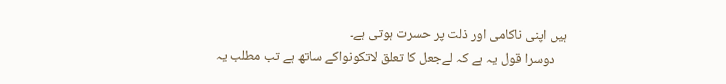ہیں اپنی ناکامی اور ذلت پر حسرت ہوتی ہے۔
    دوسرا قول یہ ہے کہ لےجعل کا تعلق لاتکونواکے ساتھ ہے تب مطلب یہ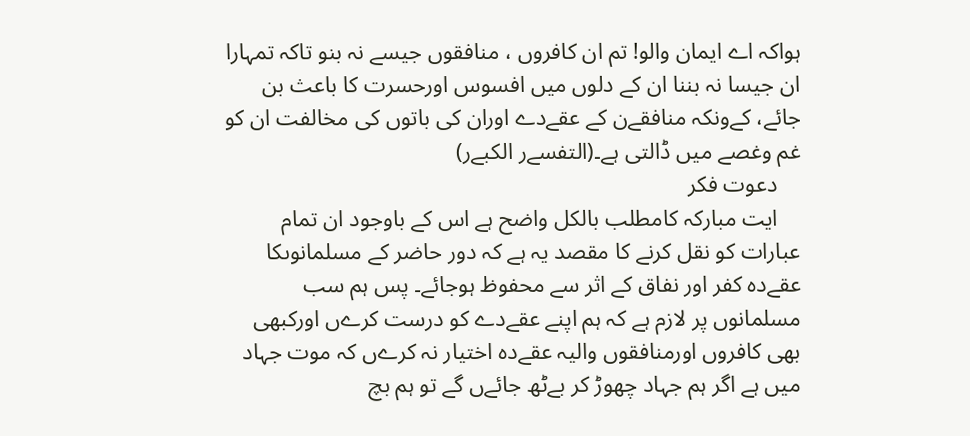ہواکہ اے ایمان والو! تم ان کافروں ، منافقوں جیسے نہ بنو تاکہ تمہارا ان جیسا نہ بننا ان کے دلوں میں افسوس اورحسرت کا باعث بن جائے، کےونکہ منافقےن کے عقےدے اوران کی باتوں کی مخالفت ان کو غم وغصے میں ڈالتی ہے۔(التفسےر الکبےر)
    دعوت فکر
    ایت مبارکہ کامطلب بالکل واضح ہے اس کے باوجود ان تمام عبارات کو نقل کرنے کا مقصد یہ ہے کہ دور حاضر کے مسلمانوںکا عقےدہ کفر اور نفاق کے اثر سے محفوظ ہوجائے۔ پس ہم سب مسلمانوں پر لازم ہے کہ ہم اپنے عقےدے کو درست کرےں اورکبھی بھی کافروں اورمنافقوں والیہ عقےدہ اختیار نہ کرےں کہ موت جہاد میں ہے اگر ہم جہاد چھوڑ کر بےٹھ جائےں گے تو ہم بچ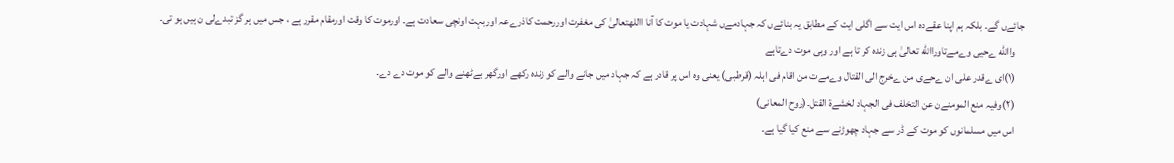جائےں گے۔ بلکہ ہم اپنا عقےدہ اس ایت سے اگلی ایت کے مطابق یہ بنائےں کہ جہادمےں شہادت یا موت کا آنا االلهتعالیٰ کی مغفرت اوررحمت کاذرےعہ اوربہت اونچی سعادت ہے۔ اورموت کا وقت اورمقام مقرر ہے ، جس میں ہر گز تبدےلی ن ہیں ہو تی۔
    واالله ےحیی وےمےتاوراالله تعالیٰ ہی زندہ کر تا ہے اور وہی موت دےتاہے
    (١)ای ےقدر علی ان ےحےی من ےخرج الی القتال وےمےت من اقام فی اہلہ (قرطبی) یعنی وہ اس پر قادر ہے کہ جہاد میں جانے والے کو زندہ رکھے اورگھر بےٹھنے والے کو موت دے دے۔
    (٢)وفیہ منع المومنےن عن التخلف فی الجہاد لخشےۃ القتل۔(روح المعانی)
    اس میں مسلمانوں کو موت کے ڈر سے جہاد چھوڑنے سے منع کیا گیا ہے۔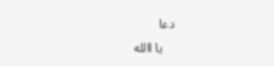دعا
    یا االله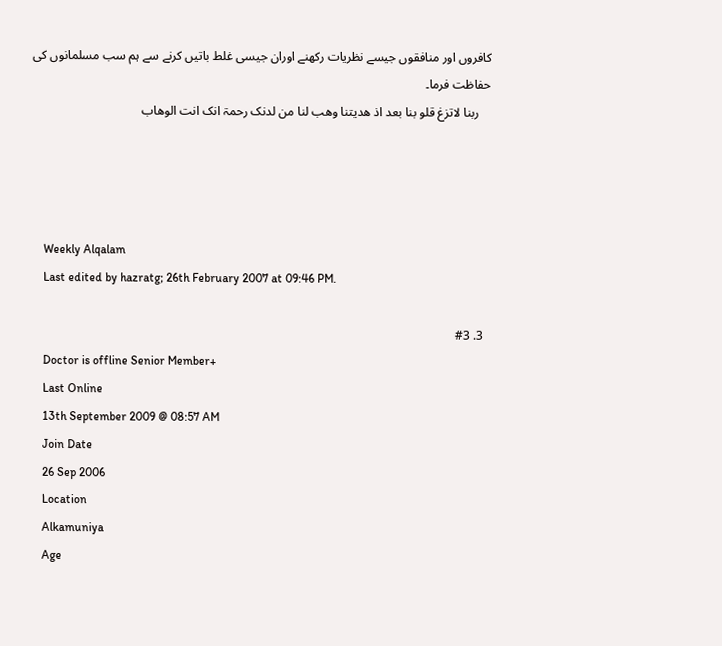کافروں اور منافقوں جیسے نظریات رکھنے اوران جیسی غلط باتیں کرنے سے ہم سب مسلمانوں کی حفاظت فرما۔
    ربنا لاتزغ قلو بنا بعد اذ ھدیتنا وھب لنا من لدنک رحمۃ انک انت الوھاب




    Weekly Alqalam
    Last edited by hazratg; 26th February 2007 at 09:46 PM.

  3. #3
    Doctor is offline Senior Member+
    Last Online
    13th September 2009 @ 08:57 AM
    Join Date
    26 Sep 2006
    Location
    Alkamuniya
    Age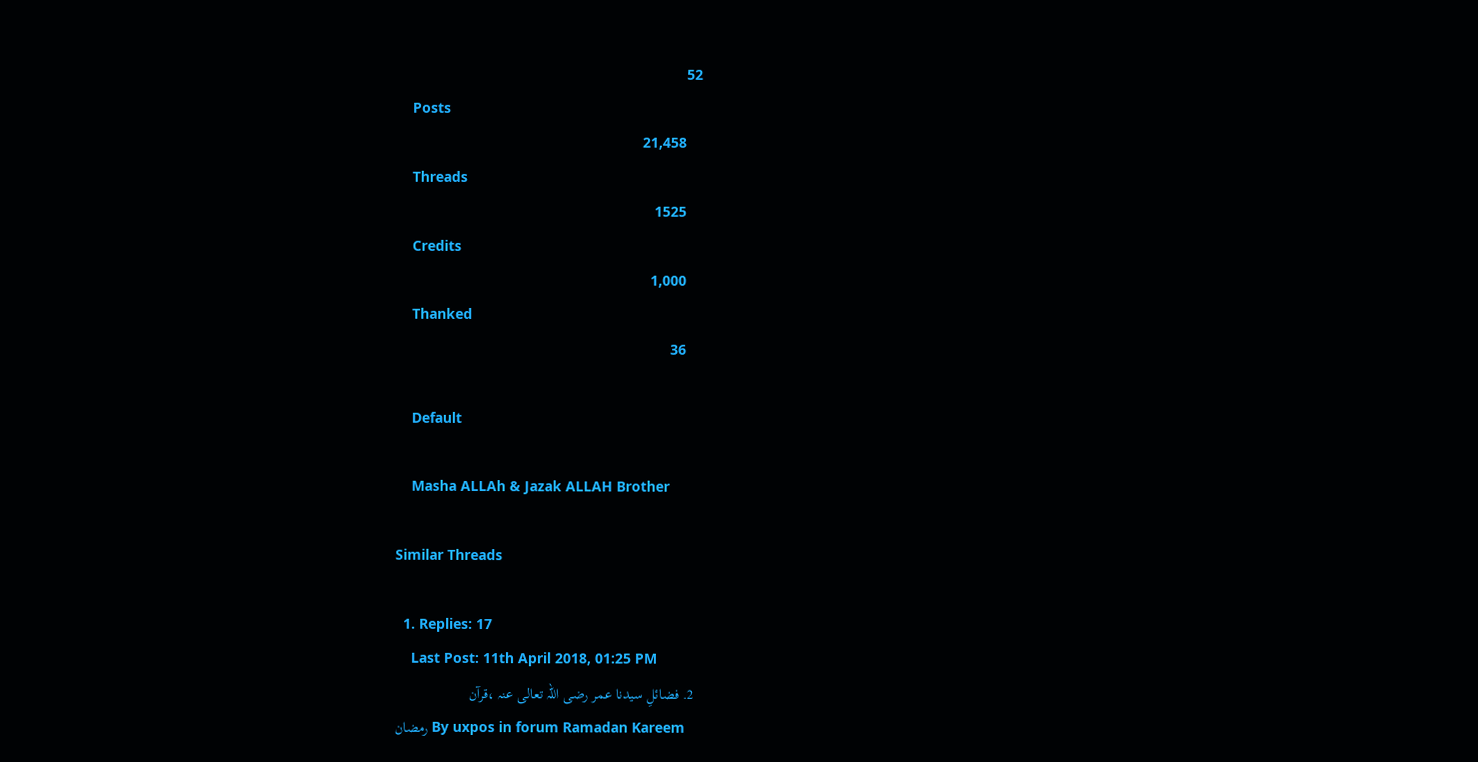52
    Posts
    21,458
    Threads
    1525
    Credits
    1,000
    Thanked
    36

    Default

    Masha ALLAh & Jazak ALLAH Brother

Similar Threads

  1. Replies: 17
    Last Post: 11th April 2018, 01:25 PM
  2. فضائلِ سیدنا عمر رضی اللہ تعالی عنہ ،قرآن
    By uxpos in forum Ramadan Kareem رمضان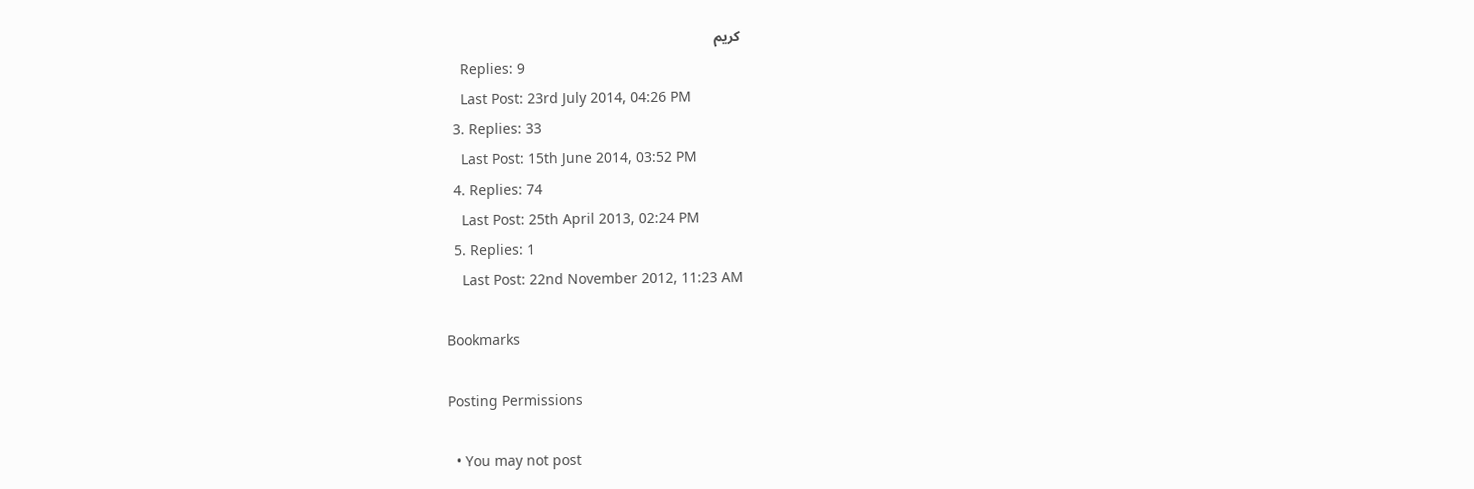كريم
    Replies: 9
    Last Post: 23rd July 2014, 04:26 PM
  3. Replies: 33
    Last Post: 15th June 2014, 03:52 PM
  4. Replies: 74
    Last Post: 25th April 2013, 02:24 PM
  5. Replies: 1
    Last Post: 22nd November 2012, 11:23 AM

Bookmarks

Posting Permissions

  • You may not post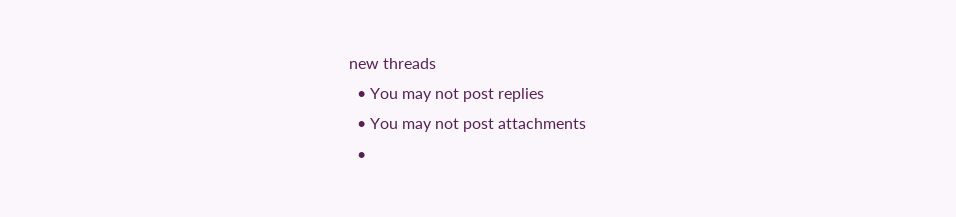new threads
  • You may not post replies
  • You may not post attachments
  •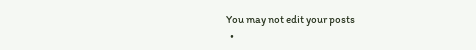You may not edit your posts
  •